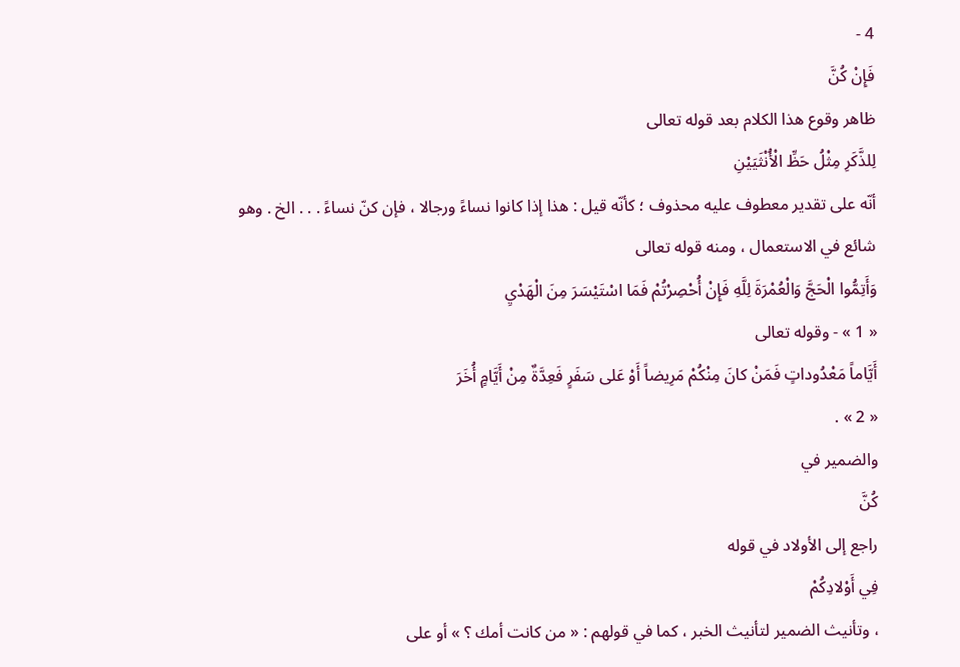4 -
فَإِنْ كُنَّ
ظاهر وقوع هذا الكلام بعد قوله تعالى
لِلذَّكَرِ مِثْلُ حَظِّ الْأُنْثَيَيْنِ
أنّه على تقدير معطوف عليه محذوف ؛ كأنّه قيل : هذا إذا كانوا نساءً ورجالا ، فإن كنّ نساءً . . . الخ . وهو شائع في الاستعمال ، ومنه قوله تعالى
وَأَتِمُّوا الْحَجَّ وَالْعُمْرَةَ لِلَّهِ فَإِنْ أُحْصِرْتُمْ فَمَا اسْتَيْسَرَ مِنَ الْهَدْيِ
« 1 » - وقوله تعالى
أَيَّاماً مَعْدُوداتٍ فَمَنْ كانَ مِنْكُمْ مَرِيضاً أَوْ عَلى سَفَرٍ فَعِدَّةٌ مِنْ أَيَّامٍ أُخَرَ
« 2 » .
والضمير في
كُنَّ
راجع إلى الأولاد في قوله
فِي أَوْلادِكُمْ
، وتأنيث الضمير لتأنيث الخبر ، كما في قولهم : « من كانت أمك ؟ » أو على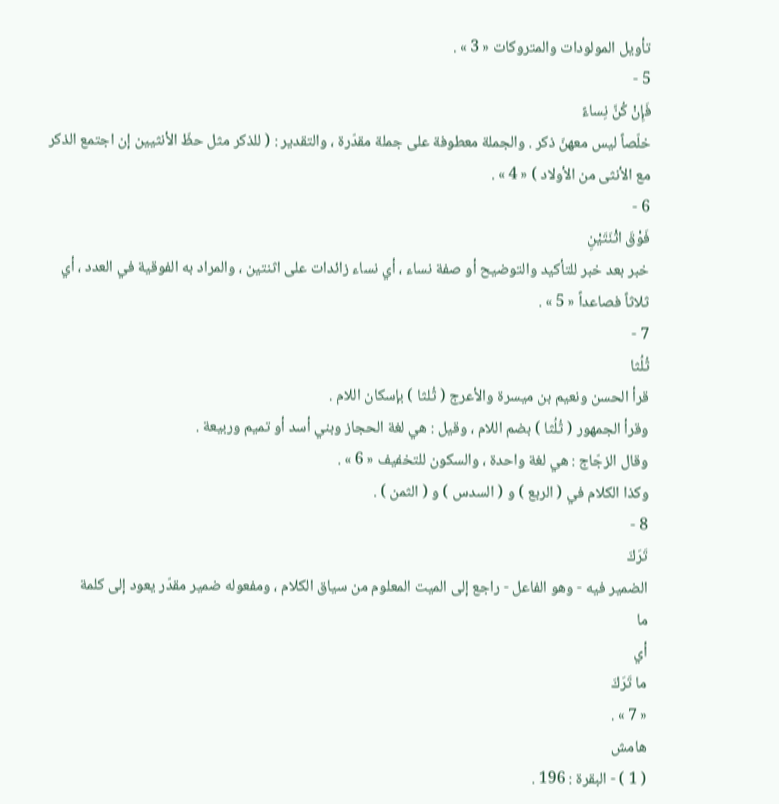تأويل المولودات والمتروكات « 3 » .
5 -
فَإِنْ كُنَّ نِساءً
خلّصاً ليس معهنّ ذكر . والجملة معطوفة على جملة مقدّرة ، والتقدير : ( للذكر مثل حظّ الأنثيين إن اجتمع الذكر مع الأنثى من الأولاد ) « 4 » .
6 -
فَوْقَ اثْنَتَيْنِ
خبر بعد خبر للتأكيد والتوضيح أو صفة نساء ، أي نساء زائدات على اثنتين ، والمراد به الفوقية في العدد ، أي ثلاثاً فصاعداً « 5 » .
7 -
ثُلُثا
قرأ الحسن ونعيم بن ميسرة والأعرج ( ثُلثا ) بإسكان اللام .
وقرأ الجمهور ( ثُلُثا ) بضم اللام ، وقيل : هي لغة الحجاز وبني أسد أو تميم وربيعة .
وقال الزجّاج : هي لغة واحدة ، والسكون للتخفيف « 6 » .
وكذا الكلام في ( الربع ) و ( السدس ) و ( الثمن ) .
8 -
تَرَكَ
الضمير فيه - وهو الفاعل - راجع إلى الميت المعلوم من سياق الكلام ، ومفعوله ضمير مقدّر يعود إلى كلمة
ما
أي
ما تَرَكَ
« 7 » .
هامش
( 1 ) - البقرة : 196 .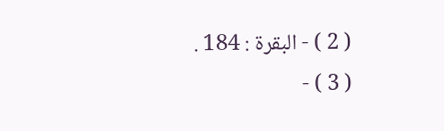( 2 ) - البقرة : 184 .
( 3 ) -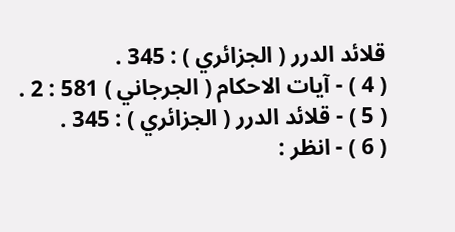قلائد الدرر ( الجزائري ) : 345 .
( 4 ) - آيات الاحكام ( الجرجاني ) 581 : 2 .
( 5 ) - قلائد الدرر ( الجزائري ) : 345 .
( 6 ) - انظر :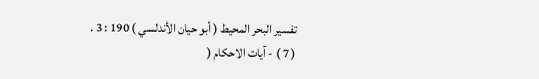تفسير البحر المحيط ( أبو حيان الأندلسي ) 190 : 3 .
( 7 ) - آيات الاحكام (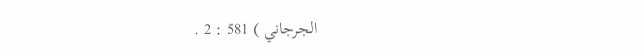الجرجاني ) 581 : 2 .